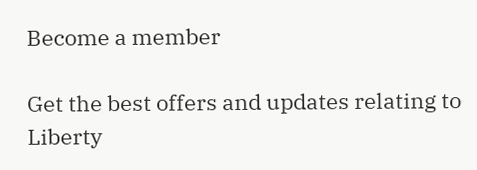Become a member

Get the best offers and updates relating to Liberty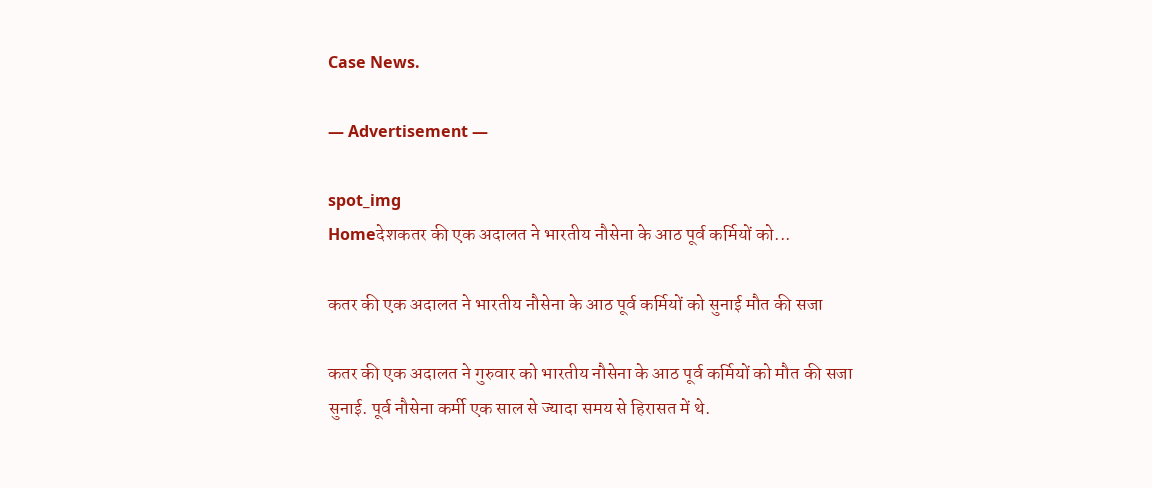Case News.

― Advertisement ―

spot_img
Homeदेशकतर की एक अदालत ने भारतीय नौसेना के आठ पूर्व कर्मियों को...

कतर की एक अदालत ने भारतीय नौसेना के आठ पूर्व कर्मियों को सुनाई मौत की सजा

कतर की एक अदालत ने गुरुवार को भारतीय नौसेना के आठ पूर्व कर्मियों को मौत की सजा सुनाई. पूर्व नौसेना कर्मी एक साल से ज्यादा समय से हिरासत में थे.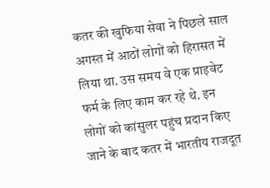कतर की खुफिया सेवा ने पिछले साल अगस्त में आठों लोगों को हिरासत में लिया था. उस समय वे एक प्राइवेट फर्म के लिए काम कर रहे थे. इन लोगों को कांसुलर पहुंच प्रदान किए जाने के बाद कतर में भारतीय राजदूत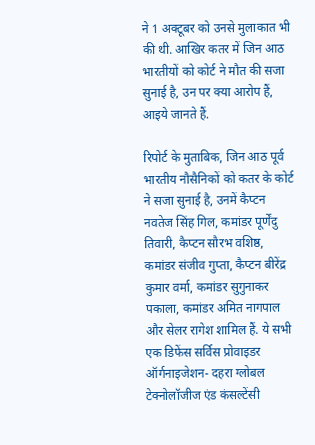ने 1 अक्टूबर को उनसे मुलाकात भी की थी. आखिर कतर में जिन आठ भारतीयों को कोर्ट ने मौत की सजा सुनाई है, उन पर क्या आरोप हैं, आइये जानते हैं.

रिपोर्ट के मुताबिक, जिन आठ पूर्व भारतीय नौसैनिकों को कतर के कोर्ट ने सजा सुनाई है, उनमें कैप्टन नवतेज सिंह गिल, कमांडर पूर्णेंदु तिवारी, कैप्टन सौरभ वशिष्ठ, कमांडर संजीव गुप्ता, कैप्टन बीरेंद्र कुमार वर्मा, कमांडर सुगुनाकर पकाला, कमांडर अमित नागपाल और सेलर रागेश शामिल हैं. ये सभी एक डिफेंस सर्विस प्रोवाइडर ऑर्गनाइजेशन- दहरा ग्लोबल टेक्नोलॉजीज एंड कंसल्टेंसी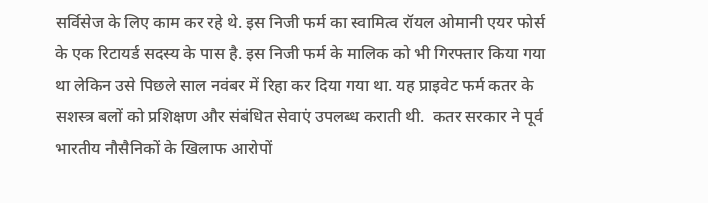सर्विसेज के लिए काम कर रहे थे. इस निजी फर्म का स्वामित्व रॉयल ओमानी एयर फोर्स के एक रिटायर्ड सदस्य के पास है. इस निजी फर्म के मालिक को भी गिरफ्तार किया गया था लेकिन उसे पिछले साल नवंबर में रिहा कर दिया गया था. यह प्राइवेट फर्म कतर के सशस्त्र बलों को प्रशिक्षण और संबंधित सेवाएं उपलब्ध कराती थी.  कतर सरकार ने पूर्व भारतीय नौसैनिकों के खिलाफ आरोपों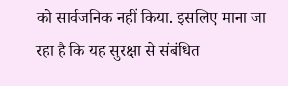को सार्वजनिक नहीं किया. इसलिए माना जा रहा है कि यह सुरक्षा से संबंधित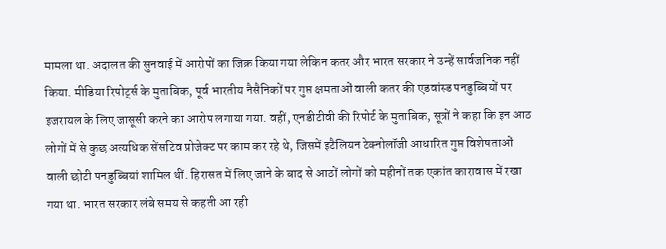मामला था. अदालत की सुनवाई में आरोपों का जिक्र किया गया लेकिन कतर और भारत सरकार ने उन्हें सार्वजनिक नहीं किया. मीडिया रिपोर्ट्स के मुताबिक, पूर्व भारतीय नैसैनिकों पर गुप्त क्षमताओं वाली कतर की एडवांस्ड पनडुब्बियों पर इजरायल के लिए जासूसी करने का आरोप लगाया गया. वहीं, एनडीटीवी की रिपोर्ट के मुताबिक, सूत्रों ने कहा कि इन आठ लोगों में से कुछ अत्यधिक सेंसटिव प्रोजेक्ट पर काम कर रहे थे, जिसमें इटैलियन टेक्नोलॉजी आधारित गुप्त विशेषताओं वाली छोटी पनडुब्बियां शामिल थीं. हिरासत में लिए जाने के बाद से आठों लोगों को महीनों तक एकांत कारावास में रखा गया था. भारत सरकार लंबे समय से कहती आ रही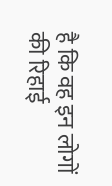है कि वह इन लोगों की रिहाई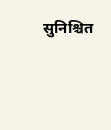सुनिश्चित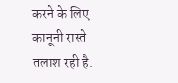करने के लिए कानूनी रास्ते तलाश रही है.